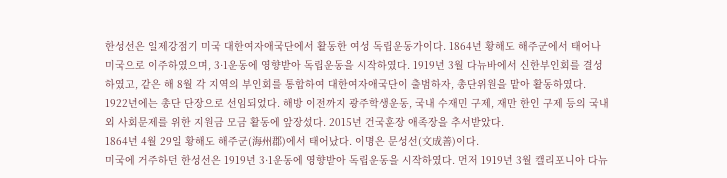한성선은 일제강점기 미국 대한여자애국단에서 활동한 여성 독립운동가이다. 1864년 황해도 해주군에서 태어나 미국으로 이주하였으며, 3·1운동에 영향받아 독립운동을 시작하였다. 1919년 3월 다뉴바에서 신한부인회를 결성하였고, 같은 해 8월 각 지역의 부인회를 통합하여 대한여자애국단이 출범하자, 총단위원을 맡아 활동하였다. 1922년에는 총단 단장으로 선임되었다. 해방 이전까지 광주학생운동, 국내 수재민 구제, 재만 한인 구제 등의 국내외 사회문제를 위한 지원금 모금 활동에 앞장섰다. 2015년 건국훈장 애족장을 추서받았다.
1864년 4월 29일 황해도 해주군(海州郡)에서 태어났다. 이명은 문성선(文成善)이다.
미국에 거주하던 한성선은 1919년 3·1운동에 영향받아 독립운동을 시작하였다. 먼저 1919년 3월 캘리포니아 다뉴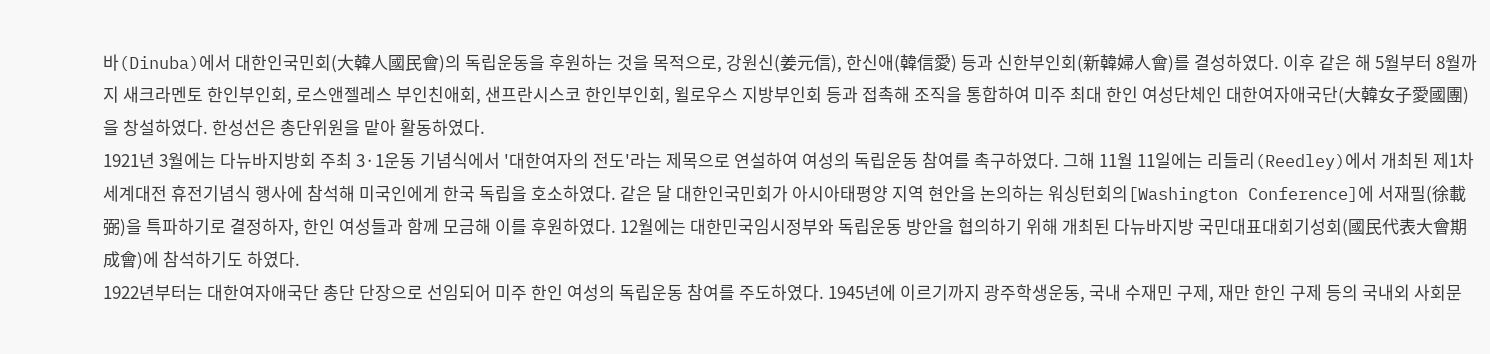바(Dinuba)에서 대한인국민회(大韓人國民會)의 독립운동을 후원하는 것을 목적으로, 강원신(姜元信), 한신애(韓信愛) 등과 신한부인회(新韓婦人會)를 결성하였다. 이후 같은 해 5월부터 8월까지 새크라멘토 한인부인회, 로스앤젤레스 부인친애회, 샌프란시스코 한인부인회, 윌로우스 지방부인회 등과 접촉해 조직을 통합하여 미주 최대 한인 여성단체인 대한여자애국단(大韓女子愛國團)을 창설하였다. 한성선은 총단위원을 맡아 활동하였다.
1921년 3월에는 다뉴바지방회 주최 3·1운동 기념식에서 '대한여자의 전도'라는 제목으로 연설하여 여성의 독립운동 참여를 촉구하였다. 그해 11월 11일에는 리들리(Reedley)에서 개최된 제1차 세계대전 휴전기념식 행사에 참석해 미국인에게 한국 독립을 호소하였다. 같은 달 대한인국민회가 아시아태평양 지역 현안을 논의하는 워싱턴회의[Washington Conference]에 서재필(徐載弼)을 특파하기로 결정하자, 한인 여성들과 함께 모금해 이를 후원하였다. 12월에는 대한민국임시정부와 독립운동 방안을 협의하기 위해 개최된 다뉴바지방 국민대표대회기성회(國民代表大會期成會)에 참석하기도 하였다.
1922년부터는 대한여자애국단 총단 단장으로 선임되어 미주 한인 여성의 독립운동 참여를 주도하였다. 1945년에 이르기까지 광주학생운동, 국내 수재민 구제, 재만 한인 구제 등의 국내외 사회문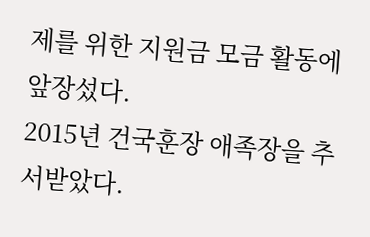제를 위한 지원금 모금 활동에 앞장섰다.
2015년 건국훈장 애족장을 추서받았다.